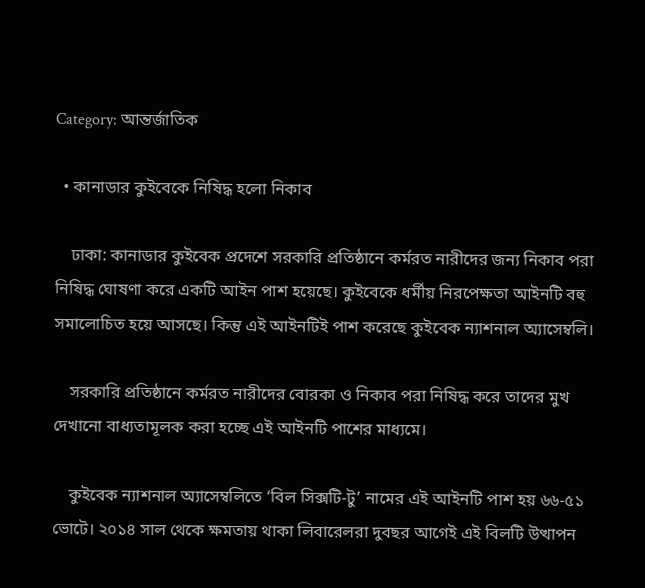Category: আন্তর্জাতিক

  • কানাডার কুইবেকে নিষিদ্ধ হলো নিকাব

    ঢাকা: কানাডার কুইবেক প্রদেশে সরকারি প্রতিষ্ঠানে কর্মরত নারীদের জন্য নিকাব পরা নিষিদ্ধ ঘোষণা করে একটি আইন পাশ হয়েছে। কুইবেকে ধর্মীয় নিরপেক্ষতা আইনটি বহু সমালোচিত হয়ে আসছে। কিন্তু এই আইনটিই পাশ করেছে কুইবেক ন্যাশনাল অ্যাসেম্বলি।

    সরকারি প্রতিষ্ঠানে কর্মরত নারীদের বোরকা ও নিকাব পরা নিষিদ্ধ করে তাদের মুখ দেখানো বাধ্যতামূলক করা হচ্ছে এই আইনটি পাশের মাধ্যমে।

    কুইবেক ন্যাশনাল অ্যাসেম্বলিতে ‘বিল সিক্সটি-টু’ নামের এই আইনটি পাশ হয় ৬৬-৫১ ভোটে। ২০১৪ সাল থেকে ক্ষমতায় থাকা লিবারেলরা দুবছর আগেই এই বিলটি উত্থাপন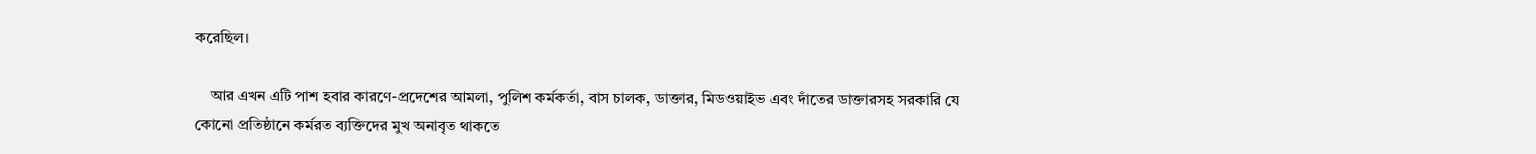করেছিল।

    আর এখন এটি পাশ হবার কারণে-প্রদেশের আমলা, পুলিশ কর্মকর্তা, বাস চালক, ডাক্তার, মিডওয়াইভ এবং দাঁতের ডাক্তারসহ সরকারি যে কোনো প্রতিষ্ঠানে কর্মরত ব্যক্তিদের মুখ অনাবৃত থাকতে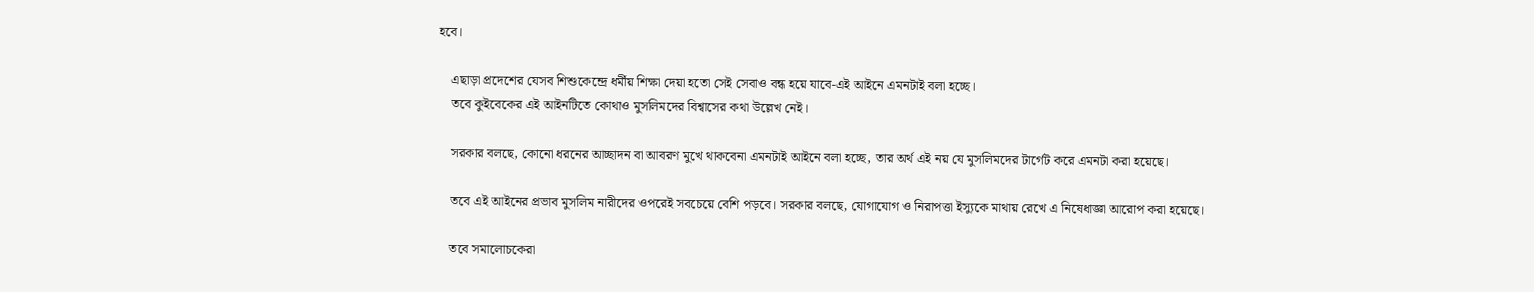হবে।

    এছাড়া প্রদেশের যেসব শিশুকেন্দ্রে ধর্মীয় শিক্ষা দেয়া হতো সেই সেবাও বন্ধ হয়ে যাবে-এই আইনে এমনটাই বলা হচ্ছে।
    তবে কুইবেকের এই আইনটিতে কোথাও মুসলিমদের বিশ্বাসের কথা উল্লেখ নেই।

    সরকার বলছে, কোনো ধরনের আচ্ছাদন বা আবরণ মুখে থাকবেনা এমনটাই আইনে বলা হচ্ছে, তার অর্থ এই নয় যে মুসলিমদের টার্গেট করে এমনটা করা হয়েছে।

    তবে এই আইনের প্রভাব মুসলিম নারীদের ওপরেই সবচেয়ে বেশি পড়বে। সরকার বলছে, যোগাযোগ ও নিরাপত্তা ইস্যুকে মাথায় রেখে এ নিষেধাজ্ঞা আরোপ করা হয়েছে।

    তবে সমালোচকেরা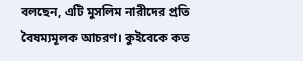বলছেন, এটি মুসলিম নারীদের প্রতি বৈষম্যমূলক আচরণ। কুইবেকে কত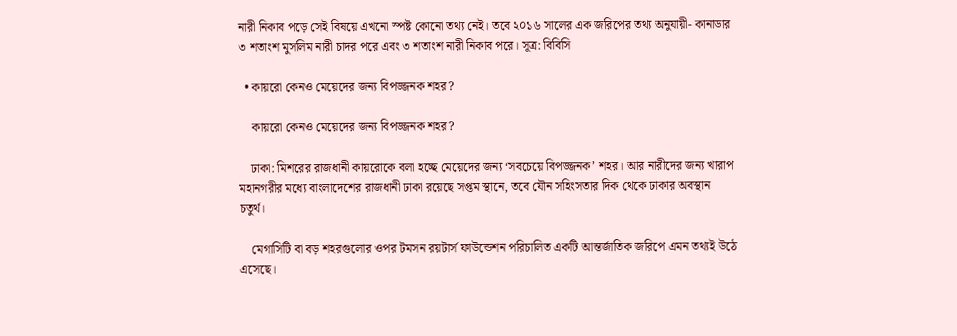নারী নিকাব পড়ে সেই বিষয়ে এখনো স্পষ্ট কোনো তথ্য নেই। তবে ২০১৬ সালের এক জরিপের তথ্য অনুযায়ী- কানাডার ৩ শতাংশ মুসলিম নারী চাদর পরে এবং ৩ শতাংশ নারী নিকাব পরে। সূত্র: বিবিসি

  • কায়রো কেনও মেয়েদের জন্য বিপজ্জনক শহর?

    কায়রো কেনও মেয়েদের জন্য বিপজ্জনক শহর?

    ঢাকা: মিশরের রাজধানী কায়রোকে বলা হচ্ছে মেয়েদের জন্য ‘সবচেয়ে বিপজ্জনক’ শহর। আর নারীদের জন্য খারাপ মহানগরীর মধ্যে বাংলাদেশের রাজধানী ঢাকা রয়েছে সপ্তম স্থানে, তবে যৌন সহিংসতার দিক থেকে ঢাকার অবস্থান চতুর্থ।

    মেগাসিটি বা বড় শহরগুলোর ওপর টমসন রয়টার্স ফাউন্ডেশন পরিচালিত একটি আন্তর্জাতিক জরিপে এমন তথ্যই উঠে এসেছে।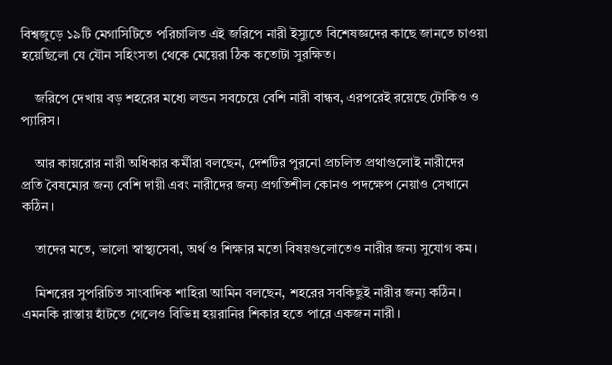বিশ্বজুড়ে ১৯টি মেগাসিটিতে পরিচালিত এই জরিপে নারী ইস্যুতে বিশেষজ্ঞদের কাছে জানতে চাওয়া হয়েছিলো যে যৌন সহিংসতা থেকে মেয়েরা ঠিক কতোটা সুরক্ষিত।

    জরিপে দেখায় বড় শহরের মধ্যে লন্ডন সবচেয়ে বেশি নারী বান্ধব, এরপরেই রয়েছে টোকিও ও প্যারিস।

    আর কায়রোর নারী অধিকার কর্মীরা বলছেন, দেশটির পুরনো প্রচলিত প্রথাগুলোই নারীদের প্রতি বৈষম্যের জন্য বেশি দায়ী এবং নারীদের জন্য প্রগতিশীল কোনও পদক্ষেপ নেয়াও সেখানে কঠিন।

    তাদের মতে, ভালো স্বাস্থ্যসেবা, অর্থ ও শিক্ষার মতো বিষয়গুলোতেও নারীর জন্য সুযোগ কম।

    মিশরের সুপরিচিত সাংবাদিক শাহিরা আমিন বলছেন, শহরের সবকিছুই নারীর জন্য কঠিন। এমনকি রাস্তায় হাঁটতে গেলেও বিভিন্ন হয়রানির শিকার হতে পারে একজন নারী।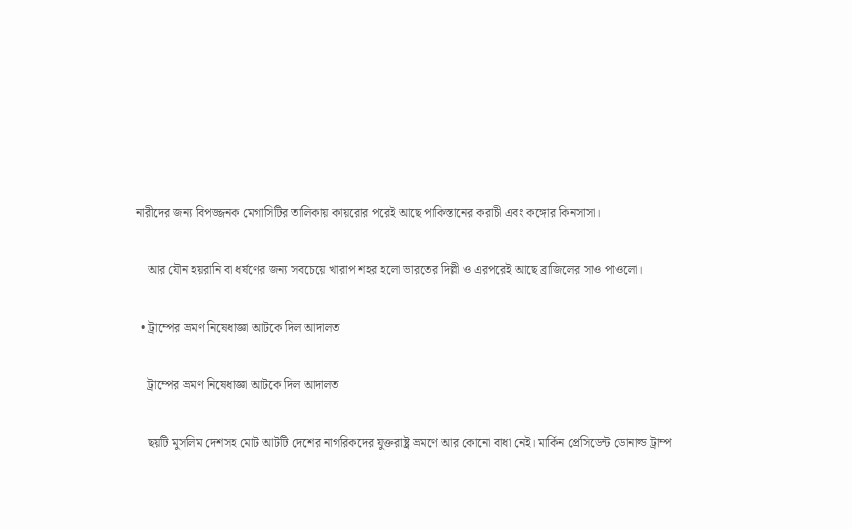নারীদের জন্য বিপজ্জনক মেগাসিটির তালিকায় কায়রোর পরেই আছে পাকিস্তানের করাচী এবং কঙ্গোর কিনসাসা।

    আর যৌন হয়রানি বা ধর্ষণের জন্য সবচেয়ে খারাপ শহর হলো ভারতের দিল্লী ও এরপরেই আছে ব্রাজিলের সাও পাওলো।

  • ট্রাম্পের ভ্রমণ নিষেধাজ্ঞা আটকে দিল আদালত

    ট্রাম্পের ভ্রমণ নিষেধাজ্ঞা আটকে দিল আদালত

    ছয়টি মুসলিম দেশসহ মোট আটটি দেশের নাগরিকদের যুক্তরাষ্ট্র ভ্রমণে আর কোনো বাধা নেই। মার্কিন প্রেসিডেন্ট ডোনাল্ড ট্রাম্প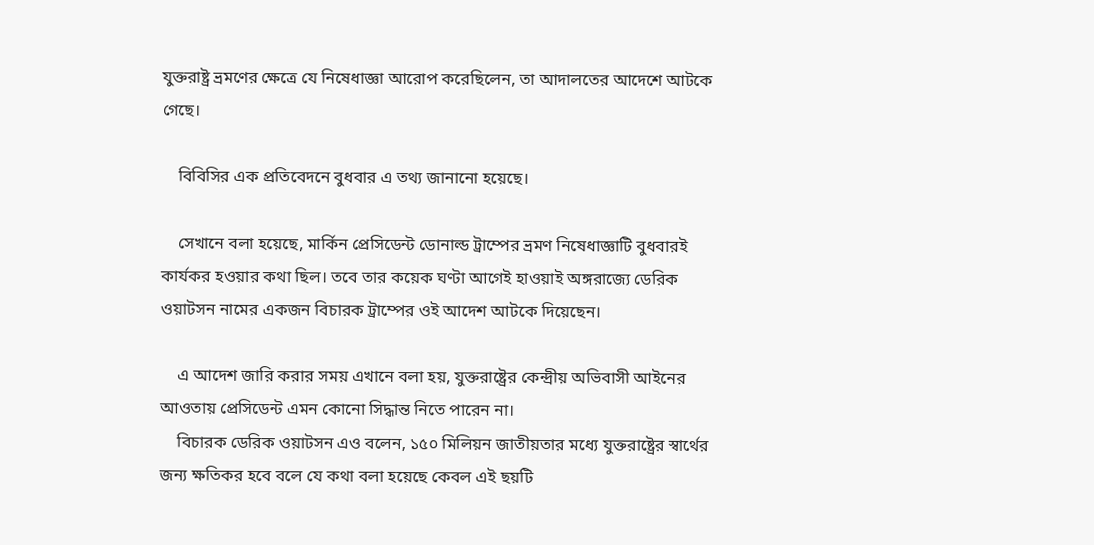যুক্তরাষ্ট্র ভ্রমণের ক্ষেত্রে যে নিষেধাজ্ঞা আরোপ করেছিলেন, তা আদালতের আদেশে আটকে গেছে।

    বিবিসির এক প্রতিবেদনে বুধবার এ তথ্য জানানো হয়েছে।

    সেখানে বলা হয়েছে, মার্কিন প্রেসিডেন্ট ডোনাল্ড ট্রাম্পের ভ্রমণ নিষেধাজ্ঞাটি বুধবারই কার্যকর হওয়ার কথা ছিল। তবে তার কয়েক ঘণ্টা আগেই হাওয়াই অঙ্গরাজ্যে ডেরিক ওয়াটসন নামের একজন বিচারক ট্রাম্পের ওই আদেশ আটকে দিয়েছেন।

    এ আদেশ জারি করার সময় এখানে বলা হয়, যুক্তরাষ্ট্রের কেন্দ্রীয় অভিবাসী আইনের আওতায় প্রেসিডেন্ট এমন কোনো সিদ্ধান্ত নিতে পারেন না।
    বিচারক ডেরিক ওয়াটসন এও বলেন, ১৫০ মিলিয়ন জাতীয়তার মধ্যে যুক্তরাষ্ট্রের স্বার্থের জন্য ক্ষতিকর হবে বলে যে কথা বলা হয়েছে কেবল এই ছয়টি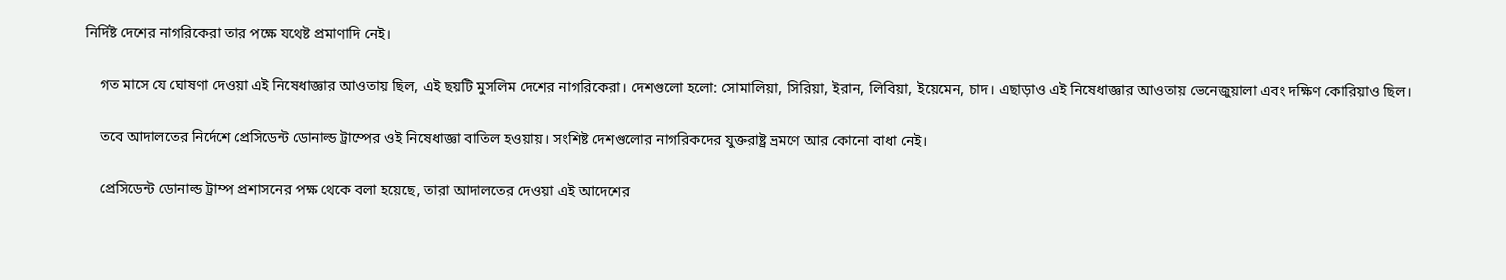নির্দিষ্ট দেশের নাগরিকেরা তার পক্ষে যথেষ্ট প্রমাণাদি নেই।

    গত মাসে যে ঘোষণা দেওয়া এই নিষেধাজ্ঞার আওতায় ছিল, এই ছয়টি মুসলিম দেশের নাগরিকেরা। দেশগুলো হলো: সোমালিয়া, সিরিয়া, ইরান, লিবিয়া, ইয়েমেন, চাদ। এছাড়াও এই নিষেধাজ্ঞার আওতায় ভেনেজুয়ালা এবং দক্ষিণ কোরিয়াও ছিল।

    তবে আদালতের নির্দেশে প্রেসিডেন্ট ডোনাল্ড ট্রাম্পের ওই নিষেধাজ্ঞা বাতিল হওয়ায়। সংশিষ্ট দেশগুলোর নাগরিকদের যুক্তরাষ্ট্র ভ্রমণে আর কোনো বাধা নেই।

    প্রেসিডেন্ট ডোনাল্ড ট্রাম্প প্রশাসনের পক্ষ থেকে বলা হয়েছে, তারা আদালতের দেওয়া এই আদেশের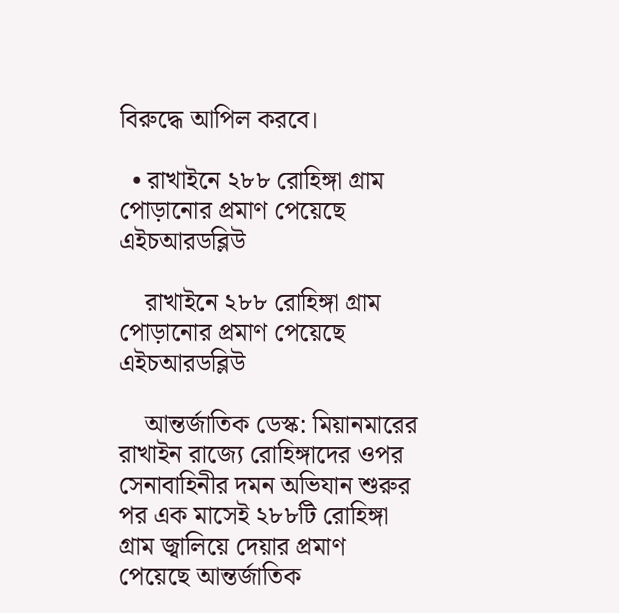বিরুদ্ধে আপিল করবে।

  • রাখাইনে ২৮৮ রোহিঙ্গা গ্রাম পোড়ানোর প্রমাণ পেয়েছে এইচআরডব্লিউ

    রাখাইনে ২৮৮ রোহিঙ্গা গ্রাম পোড়ানোর প্রমাণ পেয়েছে এইচআরডব্লিউ

    আন্তর্জাতিক ডেস্ক: মিয়ানমারের রাখাইন রাজ্যে রোহিঙ্গাদের ওপর সেনাবাহিনীর দমন অভিযান শুরুর পর এক মাসেই ২৮৮টি রোহিঙ্গা গ্রাম জ্বালিয়ে দেয়ার প্রমাণ পেয়েছে আন্তর্জাতিক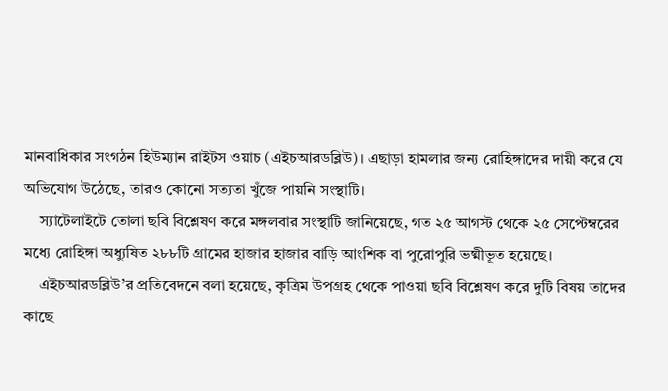মানবাধিকার সংগঠন হিউম্যান রাইটস ওয়াচ (এইচআরডব্লিউ)। এছাড়া হামলার জন্য রোহিঙ্গাদের দায়ী করে যে অভিযোগ উঠেছে, তারও কোনো সত্যতা খুঁজে পায়নি সংস্থাটি।
    স্যাটেলাইটে তোলা ছবি বিশ্লেষণ করে মঙ্গলবার সংস্থাটি জানিয়েছে, গত ২৫ আগস্ট থেকে ২৫ সেপ্টেম্বরের মধ্যে রোহিঙ্গা অধ্যুষিত ২৮৮টি গ্রামের হাজার হাজার বাড়ি আংশিক বা পুরোপুরি ভষ্মীভূত হয়েছে।
    এইচআরডব্লিউ’র প্রতিবেদনে বলা হয়েছে, কৃত্রিম উপগ্রহ থেকে পাওয়া ছবি বিশ্লেষণ করে দুটি বিষয় তাদের কাছে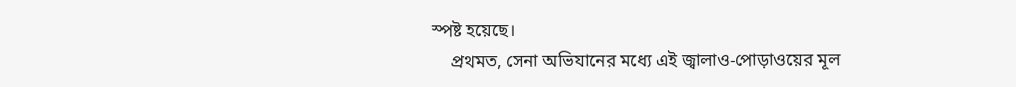স্পষ্ট হয়েছে।
    প্রথমত, সেনা অভিযানের মধ্যে এই জ্বালাও-পোড়াওয়ের মূল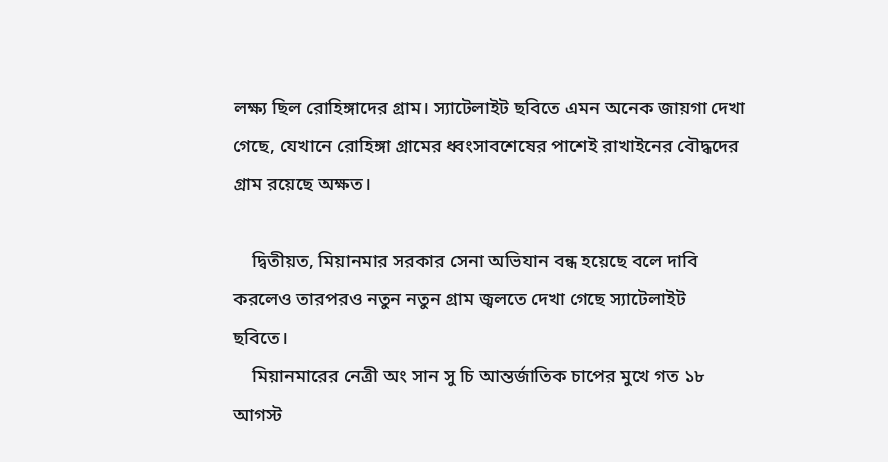লক্ষ্য ছিল রোহিঙ্গাদের গ্রাম। স্যাটেলাইট ছবিতে এমন অনেক জায়গা দেখা গেছে, যেখানে রোহিঙ্গা গ্রামের ধ্বংসাবশেষের পাশেই রাখাইনের বৌদ্ধদের গ্রাম রয়েছে অক্ষত।

    দ্বিতীয়ত, মিয়ানমার সরকার সেনা অভিযান বন্ধ হয়েছে বলে দাবি করলেও তারপরও নতুন নতুন গ্রাম জ্বলতে দেখা গেছে স্যাটেলাইট ছবিতে।
    মিয়ানমারের নেত্রী অং সান সু চি আন্তর্জাতিক চাপের মুখে গত ১৮ আগস্ট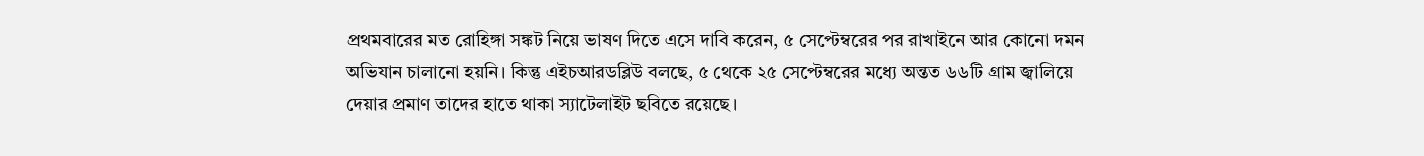প্রথমবারের মত রোহিঙ্গা সঙ্কট নিয়ে ভাষণ দিতে এসে দাবি করেন, ৫ সেপ্টেম্বরের পর রাখাইনে আর কোনো দমন অভিযান চালানো হয়নি। কিন্তু এইচআরডব্লিউ বলছে, ৫ থেকে ২৫ সেপ্টেম্বরের মধ্যে অন্তত ৬৬টি গ্রাম জ্বালিয়ে দেয়ার প্রমাণ তাদের হাতে থাকা স্যাটেলাইট ছবিতে রয়েছে।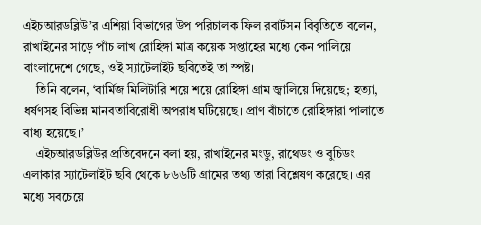এইচআরডব্লিউ’র এশিয়া বিভাগের উপ পরিচালক ফিল রবার্টসন বিবৃতিতে বলেন, রাখাইনের সাড়ে পাঁচ লাখ রোহিঙ্গা মাত্র কয়েক সপ্তাহের মধ্যে কেন পালিয়ে বাংলাদেশে গেছে, ওই স্যাটেলাইট ছবিতেই তা স্পষ্ট।
    তিনি বলেন, ‘বার্মিজ মিলিটারি শয়ে শয়ে রোহিঙ্গা গ্রাম জ্বালিয়ে দিয়েছে; হত্যা, ধর্ষণসহ বিভিন্ন মানবতাবিরোধী অপরাধ ঘটিয়েছে। প্রাণ বাঁচাতে রোহিঙ্গারা পালাতে বাধ্য হয়েছে।’
    এইচআরডব্লিউর প্রতিবেদনে বলা হয়, রাখাইনের মংডু, রাথেডং ও বুচিডং এলাকার স্যাটেলাইট ছবি থেকে ৮৬৬টি গ্রামের তথ্য তারা বিশ্লেষণ করেছে। এর মধ্যে সবচেয়ে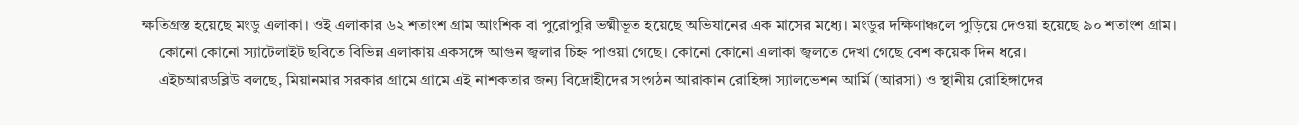ক্ষতিগ্রস্ত হয়েছে মংডু এলাকা। ওই এলাকার ৬২ শতাংশ গ্রাম আংশিক বা পুরোপুরি ভষ্মীভূত হয়েছে অভিযানের এক মাসের মধ্যে। মংডুর দক্ষিণাঞ্চলে পুড়িয়ে দেওয়া হয়েছে ৯০ শতাংশ গ্রাম।
    কোনো কোনো স্যাটেলাইট ছবিতে বিভিন্ন এলাকায় একসঙ্গে আগুন জ্বলার চিহ্ন পাওয়া গেছে। কোনো কোনো এলাকা জ্বলতে দেখা গেছে বেশ কয়েক দিন ধরে।
    এইচআরডব্লিউ বলছে, মিয়ানমার সরকার গ্রামে গ্রামে এই নাশকতার জন্য বিদ্রোহীদের সংগঠন আরাকান রোহিঙ্গা স্যালভেশন আর্মি (আরসা) ও স্থানীয় রোহিঙ্গাদের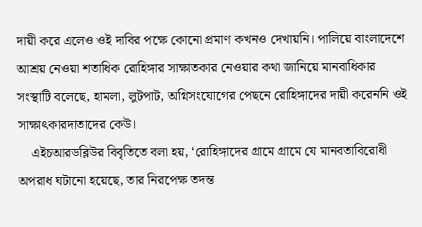দায়ী করে এলেও ওই দাবির পক্ষে কোনো প্রমাণ কখনও দেখায়নি। পালিয়ে বাংলাদেশে আশ্রয় নেওয়া শতাধিক রোহিঙ্গার সাক্ষাতকার নেওয়ার কথা জানিয়ে মানবাধিকার সংস্থাটি বলেছে, হামলা, লুটপাট, অগ্নিসংযোগের পেছনে রোহিঙ্গাদের দায়ী করেননি ওই সাক্ষাৎকারদাতাদের কেউ।
    এইচআরডব্লিউর বিবৃতিতে বলা হয়, ‘রোহিঙ্গাদের গ্রামে গ্রামে যে মানবতাবিরোধী অপরাধ ঘটানো হয়েছে, তার নিরপেক্ষ তদন্ত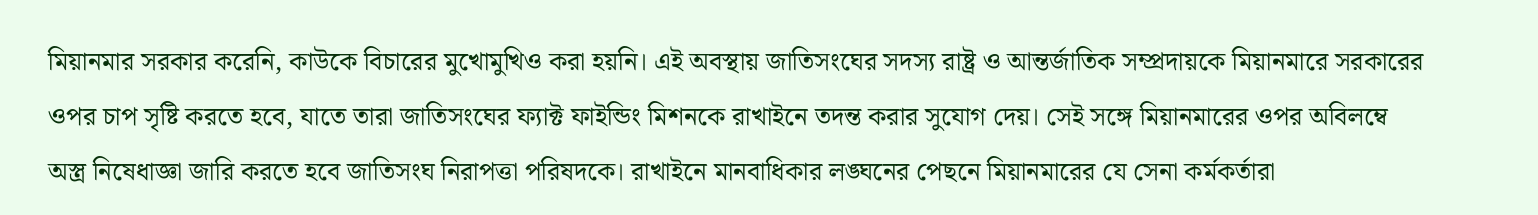মিয়ানমার সরকার করেনি, কাউকে বিচারের মুখোমুখিও করা হয়নি। এই অবস্থায় জাতিসংঘের সদস্য রাষ্ট্র ও আন্তর্জাতিক সম্প্রদায়কে মিয়ানমারে সরকারের ওপর চাপ সৃষ্টি করতে হবে, যাতে তারা জাতিসংঘের ফ্যাক্ট ফাইন্ডিং মিশনকে রাখাইনে তদন্ত করার সুযোগ দেয়। সেই সঙ্গে মিয়ানমারের ওপর অবিলম্বে অস্ত্র নিষেধাজ্ঞা জারি করতে হবে জাতিসংঘ নিরাপত্তা পরিষদকে। রাখাইনে মানবাধিকার লঙ্ঘনের পেছনে মিয়ানমারের যে সেনা কর্মকর্তারা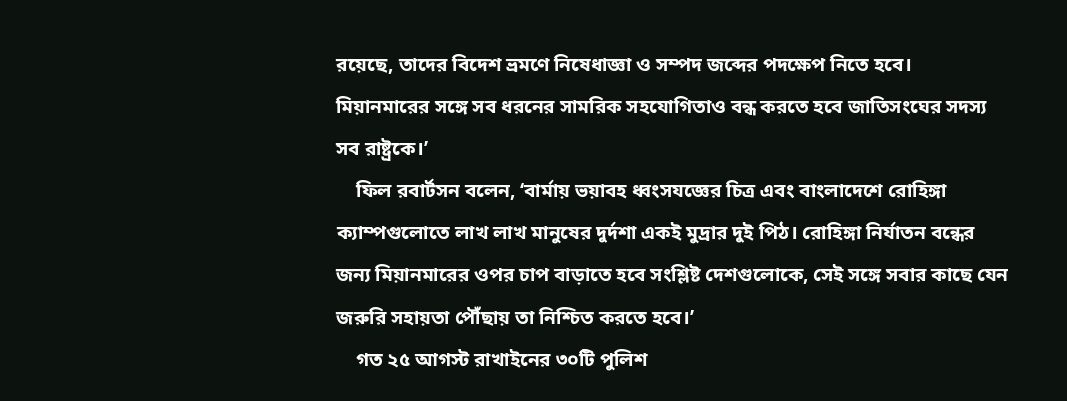রয়েছে, তাদের বিদেশ ভ্রমণে নিষেধাজ্ঞা ও সম্পদ জব্দের পদক্ষেপ নিতে হবে। মিয়ানমারের সঙ্গে সব ধরনের সামরিক সহযোগিতাও বন্ধ করতে হবে জাতিসংঘের সদস্য সব রাষ্ট্রকে।’
    ফিল রবার্টসন বলেন, ‘বার্মায় ভয়াবহ ধ্বংসযজ্ঞের চিত্র এবং বাংলাদেশে রোহিঙ্গা ক্যাম্পগুলোতে লাখ লাখ মানুষের দুর্দশা একই মুদ্রার দুই পিঠ। রোহিঙ্গা নির্যাতন বন্ধের জন্য মিয়ানমারের ওপর চাপ বাড়াতে হবে সংশ্লিষ্ট দেশগুলোকে, সেই সঙ্গে সবার কাছে যেন জরুরি সহায়তা পৌঁছায় তা নিশ্চিত করতে হবে।’
    গত ২৫ আগস্ট রাখাইনের ৩০টি পুলিশ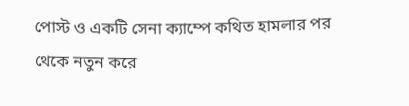পোস্ট ও একটি সেনা ক্যাম্পে কথিত হামলার পর থেকে নতুন করে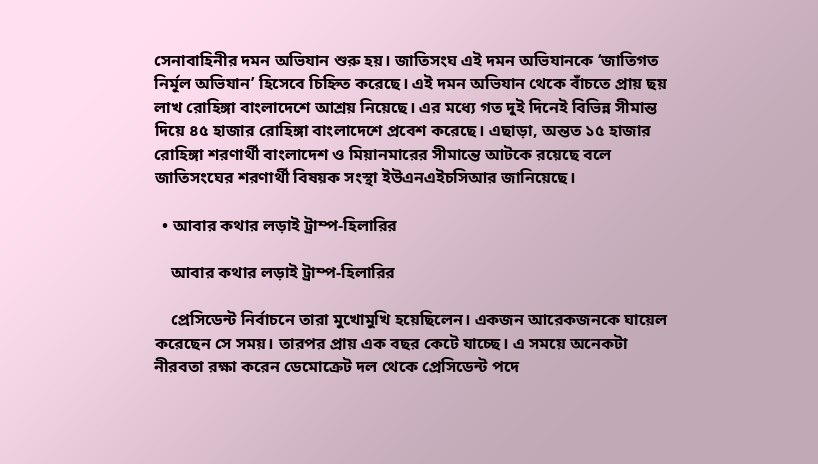সেনাবাহিনীর দমন অভিযান শুরু হয়। জাতিসংঘ এই দমন অভিযানকে ‘জাতিগত নির্মূল অভিযান’ হিসেবে চিহ্নিত করেছে। এই দমন অভিযান থেকে বাঁচতে প্রায় ছয় লাখ রোহিঙ্গা বাংলাদেশে আশ্রয় নিয়েছে। এর মধ্যে গত দুই দিনেই বিভিন্ন সীমান্ত দিয়ে ৪৫ হাজার রোহিঙ্গা বাংলাদেশে প্রবেশ করেছে। এছাড়া, অন্তত ১৫ হাজার রোহিঙ্গা শরণার্থী বাংলাদেশ ও মিয়ানমারের সীমান্তে আটকে রয়েছে বলে জাতিসংঘের শরণার্থী বিষয়ক সংস্থা ইউএনএইচসিআর জানিয়েছে।

  • আবার কথার লড়াই ট্রাম্প-হিলারির

    আবার কথার লড়াই ট্রাম্প-হিলারির

    প্রেসিডেন্ট নির্বাচনে তারা মুখোমুখি হয়েছিলেন। একজন আরেকজনকে ঘায়েল করেছেন সে সময়। তারপর প্রায় এক বছর কেটে যাচ্ছে। এ সময়ে অনেকটা নীরবতা রক্ষা করেন ডেমোক্রেট দল থেকে প্রেসিডেন্ট পদে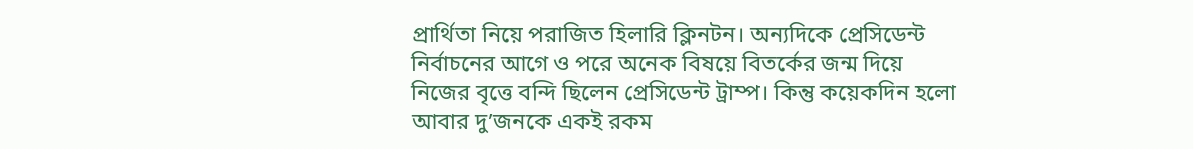প্রার্থিতা নিয়ে পরাজিত হিলারি ক্লিনটন। অন্যদিকে প্রেসিডেন্ট নির্বাচনের আগে ও পরে অনেক বিষয়ে বিতর্কের জন্ম দিয়ে নিজের বৃত্তে বন্দি ছিলেন প্রেসিডেন্ট ট্রাম্প। কিন্তু কয়েকদিন হলো আবার দু’জনকে একই রকম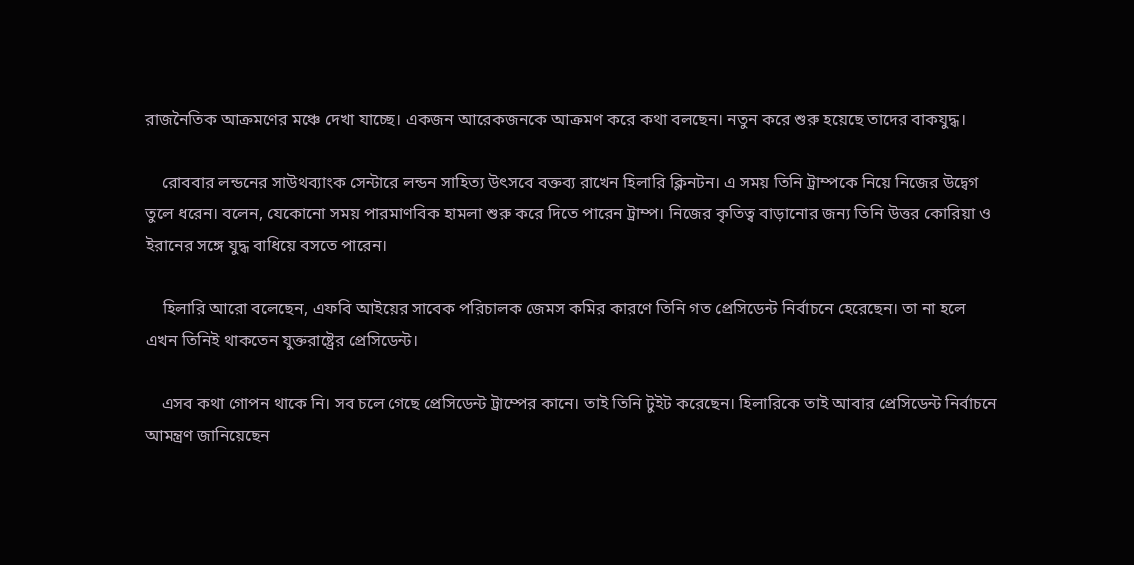রাজনৈতিক আক্রমণের মঞ্চে দেখা যাচ্ছে। একজন আরেকজনকে আক্রমণ করে কথা বলছেন। নতুন করে শুরু হয়েছে তাদের বাকযুদ্ধ।

    রোববার লন্ডনের সাউথব্যাংক সেন্টারে লন্ডন সাহিত্য উৎসবে বক্তব্য রাখেন হিলারি ক্লিনটন। এ সময় তিনি ট্রাম্পকে নিয়ে নিজের উদ্বেগ তুলে ধরেন। বলেন, যেকোনো সময় পারমাণবিক হামলা শুরু করে দিতে পারেন ট্রাম্প। নিজের কৃতিত্ব বাড়ানোর জন্য তিনি উত্তর কোরিয়া ও ইরানের সঙ্গে যুদ্ধ বাধিয়ে বসতে পারেন।

    হিলারি আরো বলেছেন, এফবি আইয়ের সাবেক পরিচালক জেমস কমির কারণে তিনি গত প্রেসিডেন্ট নির্বাচনে হেরেছেন। তা না হলে এখন তিনিই থাকতেন যুক্তরাষ্ট্রের প্রেসিডেন্ট।

    এসব কথা গোপন থাকে নি। সব চলে গেছে প্রেসিডেন্ট ট্রাম্পের কানে। তাই তিনি টুইট করেছেন। হিলারিকে তাই আবার প্রেসিডেন্ট নির্বাচনে আমন্ত্রণ জানিয়েছেন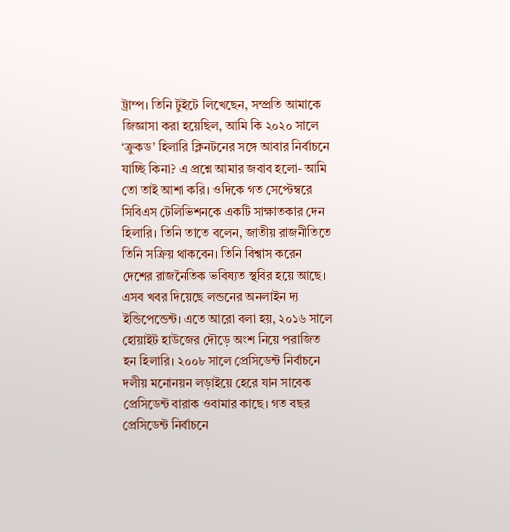ট্রাম্প। তিনি টুইটে লিখেছেন, সম্প্রতি আমাকে জিজ্ঞাসা করা হয়েছিল, আমি কি ২০২০ সালে ‘ক্রুকড’ হিলারি ক্লিনটনের সঙ্গে আবার নির্বাচনে যাচ্ছি কিনা? এ প্রশ্নে আমার জবাব হলো- আমি তো তাই আশা করি। ওদিকে গত সেপ্টেম্বরে সিবিএস টেলিভিশনকে একটি সাক্ষাতকার দেন হিলারি। তিনি তাতে বলেন, জাতীয় রাজনীতিতে তিনি সক্রিয় থাকবেন। তিনি বিশ্বাস করেন দেশের রাজনৈতিক ভবিষ্যত স্থবির হয়ে আছে। এসব খবর দিয়েছে লন্ডনের অনলাইন দ্য ইন্ডিপেন্ডেন্ট। এতে আরো বলা হয়, ২০১৬ সালে হোয়াইট হাউজের দৌড়ে অংশ নিয়ে পরাজিত হন হিলারি। ২০০৮ সালে প্রেসিডেন্ট নির্বাচনে দলীয় মনোনয়ন লড়াইয়ে হেরে যান সাবেক প্রেসিডেন্ট বারাক ওবামার কাছে। গত বছর প্রেসিডেন্ট নির্বাচনে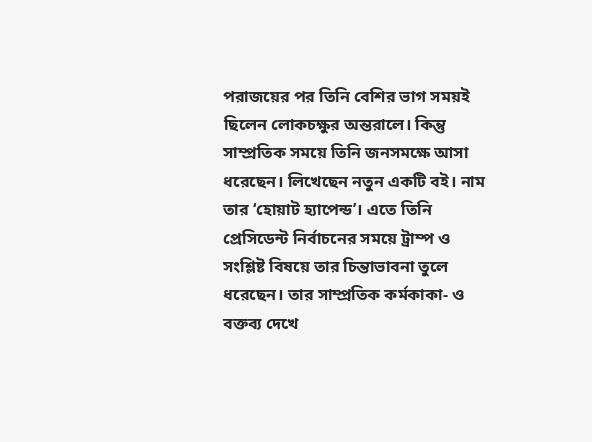পরাজয়ের পর তিনি বেশির ভাগ সময়ই ছিলেন লোকচক্ষুর অন্তরালে। কিন্তু সাম্প্রতিক সময়ে তিনি জনসমক্ষে আসা ধরেছেন। লিখেছেন নতুন একটি বই। নাম তার ‘হোয়াট হ্যাপেন্ড’। এতে তিনি প্রেসিডেন্ট নির্বাচনের সময়ে ট্রাম্প ও সংশ্লিষ্ট বিষয়ে তার চিন্তাভাবনা তুলে ধরেছেন। তার সাম্প্রতিক কর্মকাকা- ও বক্তব্য দেখে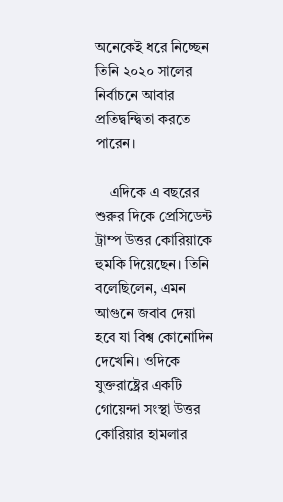অনেকেই ধরে নিচ্ছেন তিনি ২০২০ সালের নির্বাচনে আবার প্রতিদ্বন্দ্বিতা করতে পারেন।

    এদিকে এ বছরের শুরুর দিকে প্রেসিডেন্ট ট্রাম্প উত্তর কোরিয়াকে হুমকি দিয়েছেন। তিনি বলেছিলেন, এমন আগুনে জবাব দেয়া হবে যা বিশ্ব কোনোদিন দেখেনি। ওদিকে যুক্তরাষ্ট্রের একটি গোয়েন্দা সংস্থা উত্তর কোরিয়ার হামলার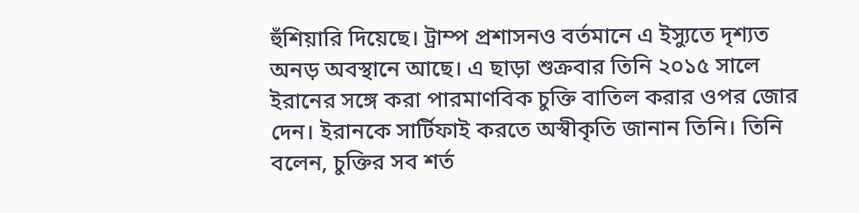হুঁশিয়ারি দিয়েছে। ট্রাম্প প্রশাসনও বর্তমানে এ ইস্যুতে দৃশ্যত অনড় অবস্থানে আছে। এ ছাড়া শুক্রবার তিনি ২০১৫ সালে ইরানের সঙ্গে করা পারমাণবিক চুক্তি বাতিল করার ওপর জোর দেন। ইরানকে সার্টিফাই করতে অস্বীকৃতি জানান তিনি। তিনি বলেন, চুক্তির সব শর্ত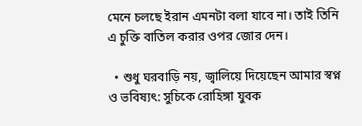মেনে চলছে ইরান এমনটা বলা যাবে না। তাই তিনি এ চুক্তি বাতিল করার ওপর জোর দেন।

  • শুধু ঘরবাড়ি নয়, জ্বালিয়ে দিয়েছেন আমার স্বপ্ন ও ভবিষ্যৎ: সুচিকে রোহিঙ্গা যুবক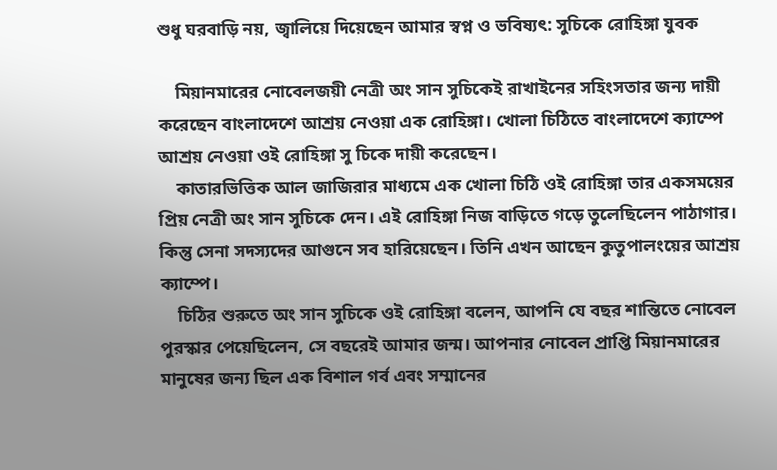শুধু ঘরবাড়ি নয়, জ্বালিয়ে দিয়েছেন আমার স্বপ্ন ও ভবিষ্যৎ: সুচিকে রোহিঙ্গা যুবক

    মিয়ানমারের নোবেলজয়ী নেত্রী অং সান সুচিকেই রাখাইনের সহিংসতার জন্য দায়ী করেছেন বাংলাদেশে আশ্রয় নেওয়া এক রোহিঙ্গা। খোলা চিঠিতে বাংলাদেশে ক্যাম্পে আশ্রয় নেওয়া ওই রোহিঙ্গা সু চিকে দায়ী করেছেন।
    কাতারভিত্তিক আল জাজিরার মাধ্যমে এক খোলা চিঠি ওই রোহিঙ্গা তার একসময়ের প্রিয় নেত্রী অং সান সুচিকে দেন। এই রোহিঙ্গা নিজ বাড়িতে গড়ে তুলেছিলেন পাঠাগার। কিন্তু সেনা সদস্যদের আগুনে সব হারিয়েছেন। তিনি এখন আছেন কুতুপালংয়ের আশ্রয় ক্যাম্পে।
    চিঠির শুরুতে অং সান সুচিকে ওই রোহিঙ্গা বলেন, আপনি যে বছর শান্তিতে নোবেল পুরস্কার পেয়েছিলেন, সে বছরেই আমার জন্ম। আপনার নোবেল প্রাপ্তি মিয়ানমারের মানুষের জন্য ছিল এক বিশাল গর্ব এবং সম্মানের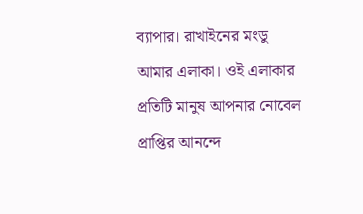ব্যাপার। রাখাইনের মংডু আমার এলাকা। ওই এলাকার প্রতিটি মানুষ আপনার নোবেল প্রাপ্তির আনন্দে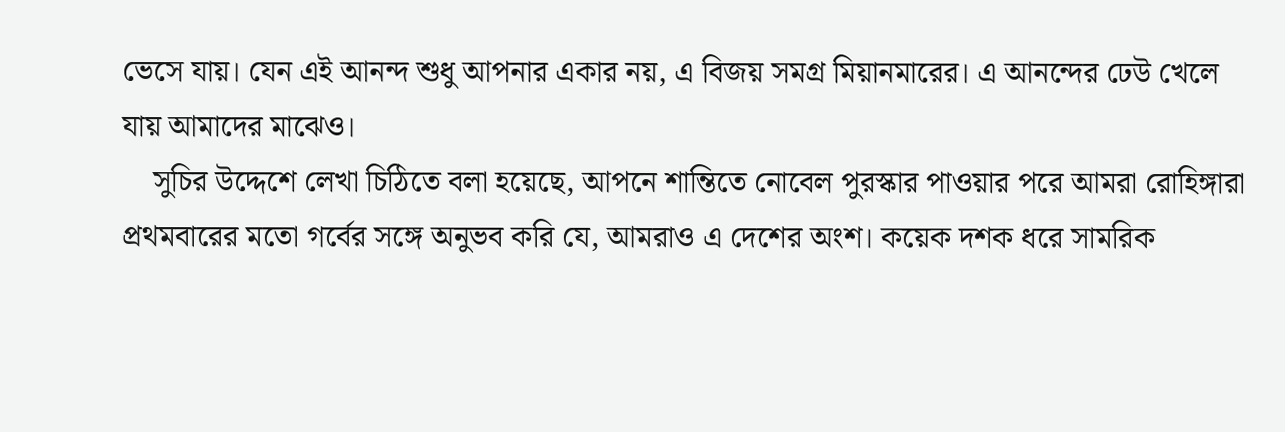ভেসে যায়। যেন এই আনন্দ শুধু আপনার একার নয়, এ বিজয় সমগ্র মিয়ানমারের। এ আনন্দের ঢেউ খেলে যায় আমাদের মাঝেও।
    সুচির উদ্দেশে লেখা চিঠিতে বলা হয়েছে, আপনে শান্তিতে নোবেল পুরস্কার পাওয়ার পরে আমরা রোহিঙ্গারা প্রথমবারের মতো গর্বের সঙ্গে অনুভব করি যে, আমরাও এ দেশের অংশ। কয়েক দশক ধরে সামরিক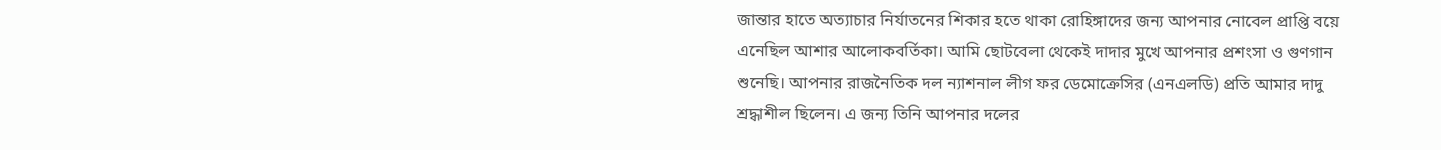জান্তার হাতে অত্যাচার নির্যাতনের শিকার হতে থাকা রোহিঙ্গাদের জন্য আপনার নোবেল প্রাপ্তি বয়ে এনেছিল আশার আলোকবর্তিকা। আমি ছোটবেলা থেকেই দাদার মুখে আপনার প্রশংসা ও গুণগান শুনেছি। আপনার রাজনৈতিক দল ন্যাশনাল লীগ ফর ডেমোক্রেসির (এনএলডি) প্রতি আমার দাদু শ্রদ্ধাশীল ছিলেন। এ জন্য তিনি আপনার দলের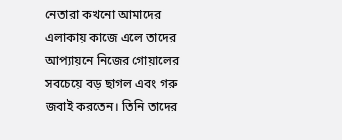নেতারা কখনো আমাদের এলাকায় কাজে এলে তাদের আপ্যায়নে নিজের গোয়ালের সবচেয়ে বড় ছাগল এবং গরু জবাই করতেন। তিনি তাদের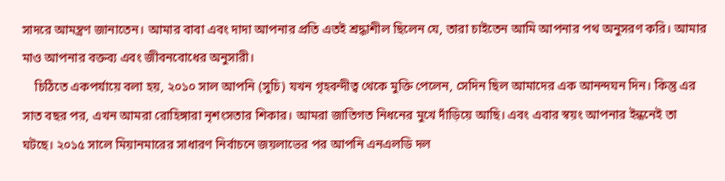সাদরে আমন্ত্রণ জানাতেন। আমার বাবা এবং দাদা আপনার প্রতি এতই শ্রদ্ধাশীল ছিলেন যে, তারা চাইতেন আমি আপনার পথ অনুসরণ করি। আমার মাও আপনার বক্তব্য এবং জীবনবোধের অনুসারী।
    চিঠিতে একপর্যায়ে বলা হয়, ২০১০ সাল আপনি (সুচি) যখন গৃহবন্দীত্ব থেকে মুক্তি পেলেন, সেদিন ছিল আমাদের এক আনন্দঘন দিন। কিন্তু এর সাত বছর পর, এখন আমরা রোহিঙ্গারা নৃশংসতার শিকার। আমরা জাতিগত নিধনের মুখে দাঁড়িয়ে আছি। এবং এবার স্বয়ং আপনার ইন্ধনেই তা ঘটছে। ২০১৫ সালে মিয়ানমারের সাধারণ নির্বাচনে জয়লাভের পর আপনি এনএলডি দল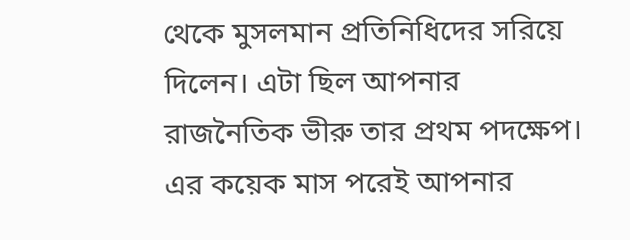থেকে মুসলমান প্রতিনিধিদের সরিয়ে দিলেন। এটা ছিল আপনার রাজনৈতিক ভীরু তার প্রথম পদক্ষেপ। এর কয়েক মাস পরেই আপনার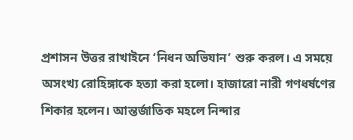প্রশাসন উত্তর রাখাইনে ‘নিধন অভিযান’ শুরু করল। এ সময়ে অসংখ্য রোহিঙ্গাকে হত্যা করা হলো। হাজারো নারী গণধর্ষণের শিকার হলেন। আন্তর্জাতিক মহলে নিন্দার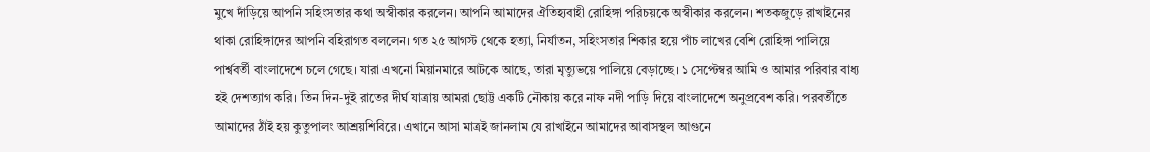মুখে দাঁড়িয়ে আপনি সহিংসতার কথা অস্বীকার করলেন। আপনি আমাদের ঐতিহ্যবাহী রোহিঙ্গা পরিচয়কে অস্বীকার করলেন। শতকজুড়ে রাখাইনের থাকা রোহিঙ্গাদের আপনি বহিরাগত বললেন। গত ২৫ আগস্ট থেকে হত্যা, নির্যাতন, সহিংসতার শিকার হয়ে পাঁচ লাখের বেশি রোহিঙ্গা পালিয়ে পার্শ্ববর্তী বাংলাদেশে চলে গেছে। যারা এখনো মিয়ানমারে আটকে আছে, তারা মৃত্যুভয়ে পালিয়ে বেড়াচ্ছে। ১ সেপ্টেম্বর আমি ও আমার পরিবার বাধ্য হই দেশত্যাগ করি। তিন দিন-দুই রাতের দীর্ঘ যাত্রায় আমরা ছোট্ট একটি নৌকায় করে নাফ নদী পাড়ি দিয়ে বাংলাদেশে অনুপ্রবেশ করি। পরবর্তীতে আমাদের ঠাঁই হয় কুতুপালং আশ্রয়শিবিরে। এখানে আসা মাত্রই জানলাম যে রাখাইনে আমাদের আবাসস্থল আগুনে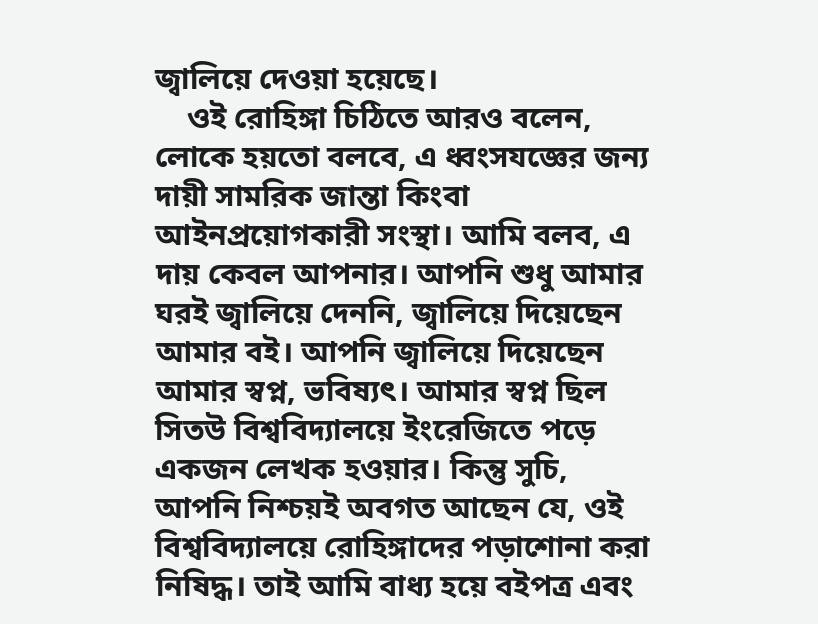জ্বালিয়ে দেওয়া হয়েছে।
    ওই রোহিঙ্গা চিঠিতে আরও বলেন, লোকে হয়তো বলবে, এ ধ্বংসযজ্ঞের জন্য দায়ী সামরিক জান্তা কিংবা আইনপ্রয়োগকারী সংস্থা। আমি বলব, এ দায় কেবল আপনার। আপনি শুধু আমার ঘরই জ্বালিয়ে দেননি, জ্বালিয়ে দিয়েছেন আমার বই। আপনি জ্বালিয়ে দিয়েছেন আমার স্বপ্ন, ভবিষ্যৎ। আমার স্বপ্ন ছিল সিতউ বিশ্ববিদ্যালয়ে ইংরেজিতে পড়ে একজন লেখক হওয়ার। কিন্তু সুচি, আপনি নিশ্চয়ই অবগত আছেন যে, ওই বিশ্ববিদ্যালয়ে রোহিঙ্গাদের পড়াশোনা করা নিষিদ্ধ। তাই আমি বাধ্য হয়ে বইপত্র এবং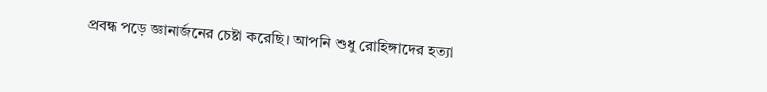প্রবন্ধ পড়ে জ্ঞানার্জনের চেষ্টা করেছি। আপনি শুধু রোহিঙ্গাদের হত্যা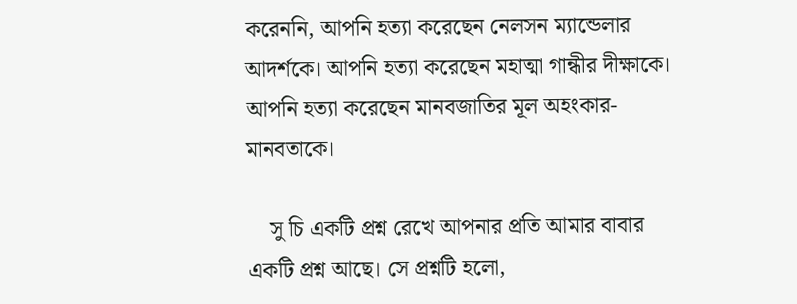করেননি, আপনি হত্যা করেছেন নেলসন ম্যান্ডেলার আদর্শকে। আপনি হত্যা করেছেন মহাত্মা গান্ধীর দীক্ষাকে। আপনি হত্যা করেছেন মানবজাতির মূল অহংকার-মানবতাকে।

    সু চি একটি প্রশ্ন রেখে আপনার প্রতি আমার বাবার একটি প্রশ্ন আছে। সে প্রশ্নটি হলো,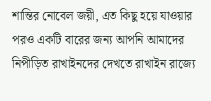শান্তির নোবেল জয়ী, এত কিছু হয়ে যাওয়ার পরও একটি বারের জন্য আপনি আমাদের নিপীড়িত রাখাইনদের দেখতে রাখাইন রাজ্যে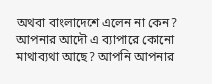অথবা বাংলাদেশে এলেন না কেন? আপনার আদৌ এ ব্যাপারে কোনো মাথাব্যথা আছে? আপনি আপনার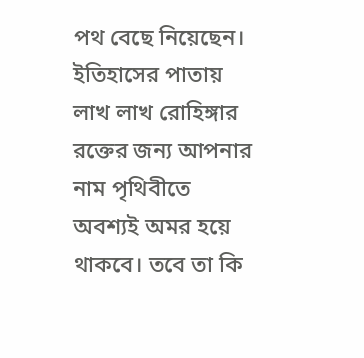পথ বেছে নিয়েছেন। ইতিহাসের পাতায় লাখ লাখ রোহিঙ্গার রক্তের জন্য আপনার নাম পৃথিবীতে অবশ্যই অমর হয়ে থাকবে। তবে তা কি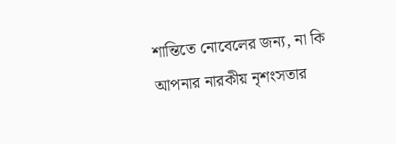শান্তিতে নোবেলের জন্য, না কি আপনার নারকীয় নৃশংসতার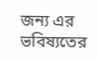জন্য এর ভবিষ্যতের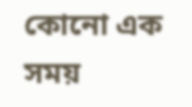কোনো এক সময়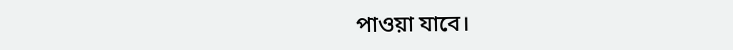পাওয়া যাবে।